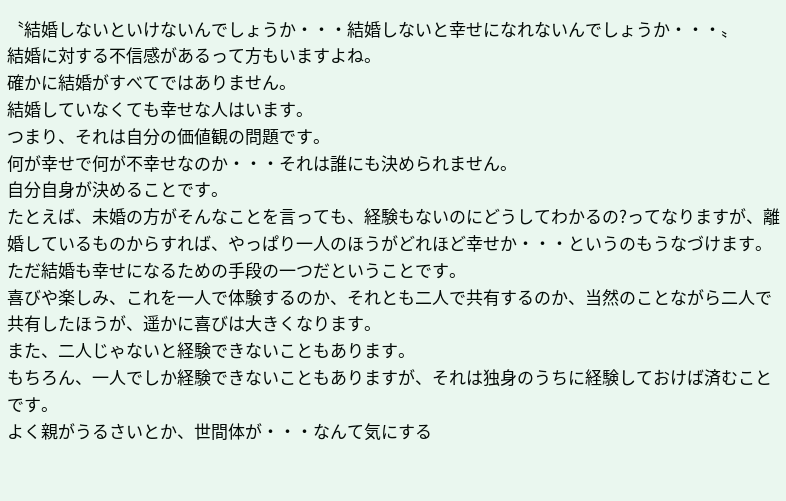〝結婚しないといけないんでしょうか・・・結婚しないと幸せになれないんでしょうか・・・〟
結婚に対する不信感があるって方もいますよね。
確かに結婚がすべてではありません。
結婚していなくても幸せな人はいます。
つまり、それは自分の価値観の問題です。
何が幸せで何が不幸せなのか・・・それは誰にも決められません。
自分自身が決めることです。
たとえば、未婚の方がそんなことを言っても、経験もないのにどうしてわかるの?ってなりますが、離婚しているものからすれば、やっぱり一人のほうがどれほど幸せか・・・というのもうなづけます。
ただ結婚も幸せになるための手段の一つだということです。
喜びや楽しみ、これを一人で体験するのか、それとも二人で共有するのか、当然のことながら二人で共有したほうが、遥かに喜びは大きくなります。
また、二人じゃないと経験できないこともあります。
もちろん、一人でしか経験できないこともありますが、それは独身のうちに経験しておけば済むことです。
よく親がうるさいとか、世間体が・・・なんて気にする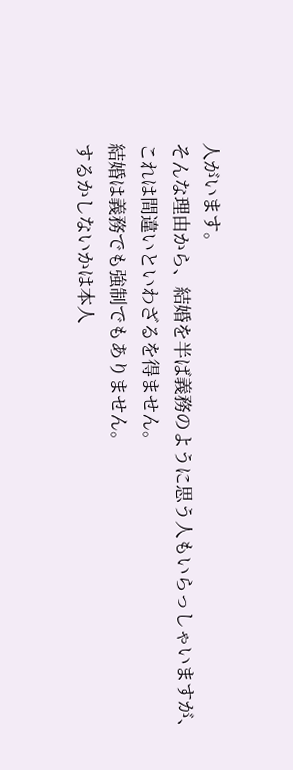人がいます。
そんな理由から、結婚を半ば義務のように思う人もいらっしゃいますが、これは間違いといわざるを得ません。
結婚は義務でも強制でもありません。
するかしないかは本人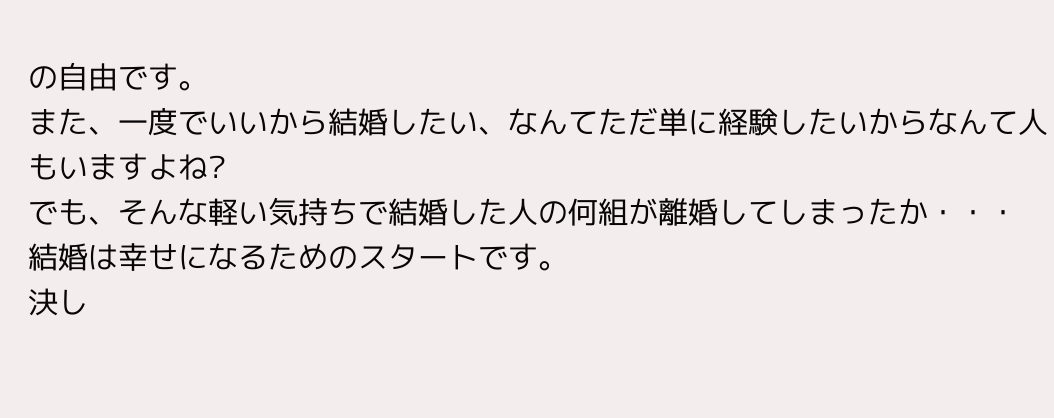の自由です。
また、一度でいいから結婚したい、なんてただ単に経験したいからなんて人もいますよね?
でも、そんな軽い気持ちで結婚した人の何組が離婚してしまったか・・・
結婚は幸せになるためのスタートです。
決し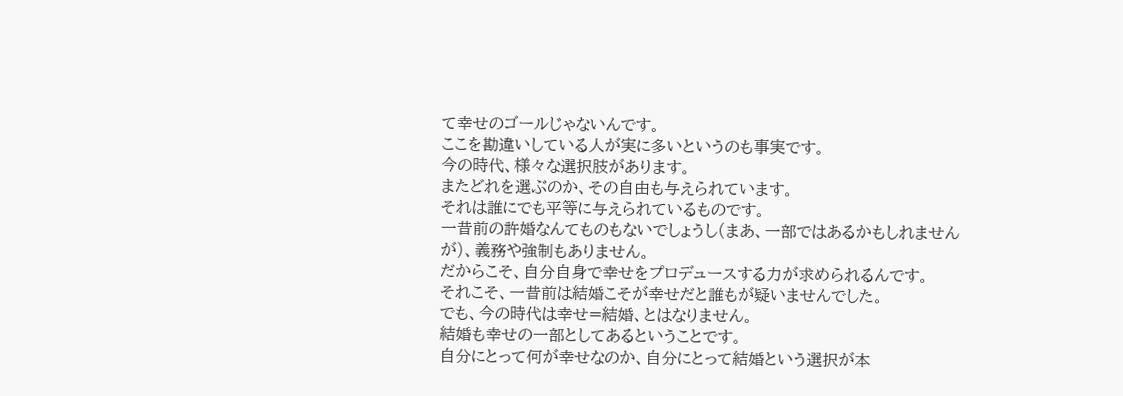て幸せのゴールじゃないんです。
ここを勘違いしている人が実に多いというのも事実です。
今の時代、様々な選択肢があります。
またどれを選ぶのか、その自由も与えられています。
それは誰にでも平等に与えられているものです。
一昔前の許婚なんてものもないでしょうし(まあ、一部ではあるかもしれませんが)、義務や強制もありません。
だからこそ、自分自身で幸せをプロデュースする力が求められるんです。
それこそ、一昔前は結婚こそが幸せだと誰もが疑いませんでした。
でも、今の時代は幸せ=結婚、とはなりません。
結婚も幸せの一部としてあるということです。
自分にとって何が幸せなのか、自分にとって結婚という選択が本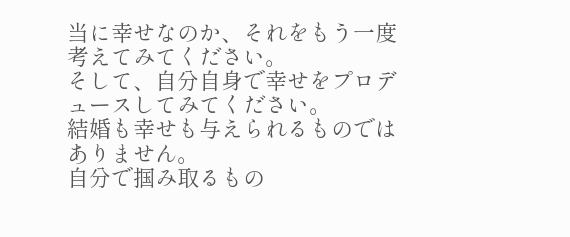当に幸せなのか、それをもう一度考えてみてください。
そして、自分自身で幸せをプロデュースしてみてください。
結婚も幸せも与えられるものではありません。
自分で掴み取るもの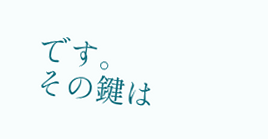です。
その鍵は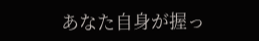あなた自身が握っ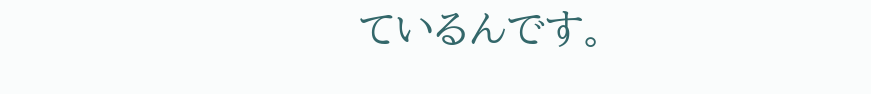ているんです。